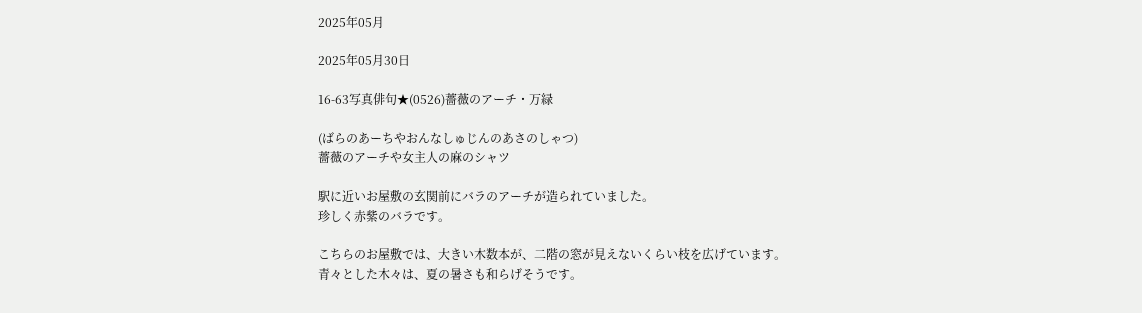2025年05月

2025年05月30日

16-63写真俳句★(0526)薔薇のアーチ・万緑

(ばらのあーちやおんなしゅじんのあさのしゃつ)
薔薇のアーチや女主人の麻のシャツ

駅に近いお屋敷の玄関前にバラのアーチが造られていました。
珍しく赤紫のバラです。

こちらのお屋敷では、大きい木数本が、二階の窓が見えないくらい枝を広げています。
青々とした木々は、夏の暑さも和らげそうです。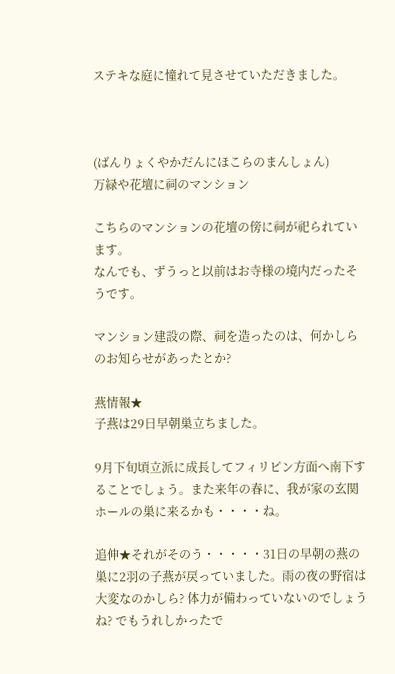ステキな庭に憧れて見させていただきました。



(ばんりょくやかだんにほこらのまんしょん)
万緑や花壇に祠のマンション

こちらのマンションの花壇の傍に祠が祀られています。
なんでも、ずうっと以前はお寺様の境内だったそうです。

マンション建設の際、祠を造ったのは、何かしらのお知らせがあったとか?

燕情報★
子燕は29日早朝巣立ちました。

9月下旬頃立派に成長してフィリピン方面へ南下することでしょう。また来年の春に、我が家の玄関ホールの巣に来るかも・・・・ね。

追伸★それがそのう・・・・・31日の早朝の燕の巣に2羽の子燕が戻っていました。雨の夜の野宿は大変なのかしら? 体力が備わっていないのでしょうね? でもうれしかったで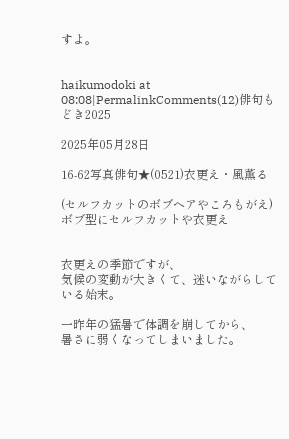すよ。


haikumodoki at 08:08|PermalinkComments(12)俳句もどき2025

2025年05月28日

16-62写真俳句★(0521)衣更え・風薫る

(セルフカットのボブヘアやころもがえ)
ボブ型にセルフカットや衣更え


衣更えの季節ですが、
気候の変動が大きくて、迷いながらしている始末。

一昨年の猛暑で体調を崩してから、
暑さに弱くなってしまいました。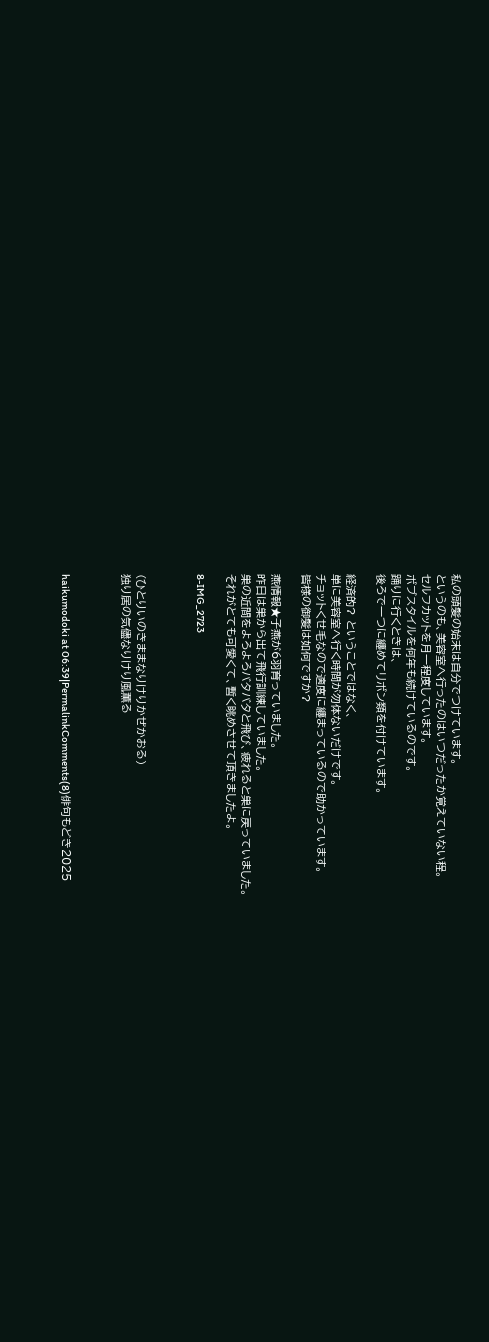私の頭髪の始末は自分でつけています。
というのも、美容室へ行ったのはいつだったか覚えていない程。
セルフカットを月一程度しています。
ボブスタイルを何年も続けているのです。
踊りに行くときは、
後ろで一つに纏めてリボン類を付けています。

経済的? ということではなく、
単に美容室へ行く時間が勿体ないだけです。
チョットくせ毛なので適度に纏まっているので助かっています。
皆様の御髪は如何ですか?

燕情報★子燕が6羽育っていました。
昨日は巣から出て飛行訓練していました。
巣の近間をよろよろバタバタと飛び、疲れると巣に戻っていました。
それがとても可愛くて、暫く眺めさせて頂きましたよ。

8-IMG_2723



(ひとりいのきままなりけりかぜかおる)
独り居の気儘なりけり風薫る



haikumodoki at 06:39|PermalinkComments(8)俳句もどき2025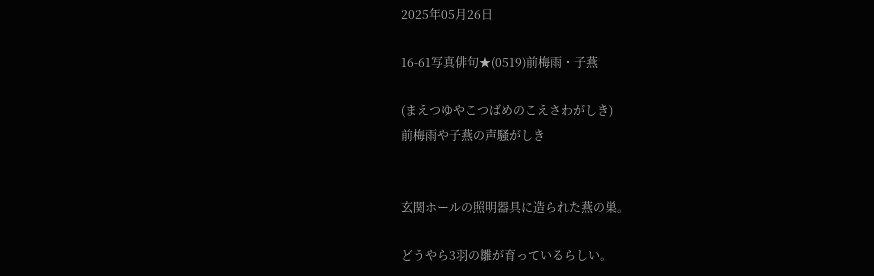2025年05月26日

16-61写真俳句★(0519)前梅雨・子燕

(まえつゆやこつばめのこえさわがしき)
前梅雨や子燕の声騒がしき


玄関ホールの照明器具に造られた燕の巣。

どうやら3羽の雛が育っているらしい。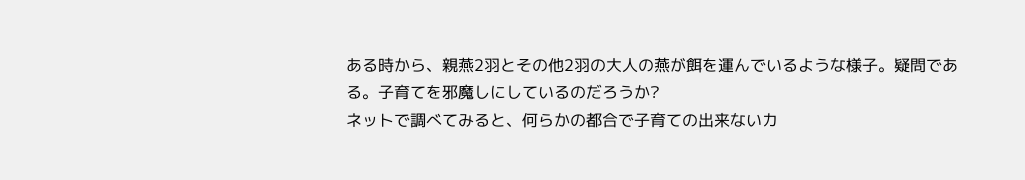ある時から、親燕2羽とその他2羽の大人の燕が餌を運んでいるような様子。疑問である。子育てを邪魔しにしているのだろうか?
ネットで調べてみると、何らかの都合で子育ての出来ないカ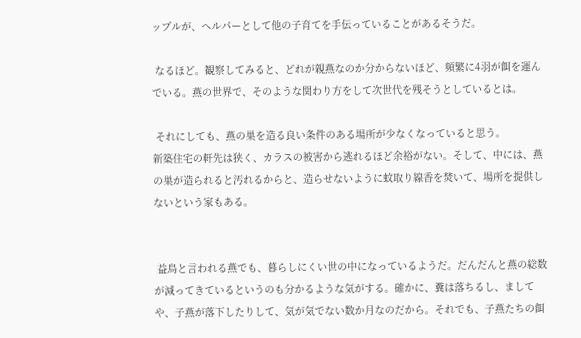ップルが、ヘルパーとして他の子育てを手伝っていることがあるそうだ。

 なるほど。観察してみると、どれが親燕なのか分からないほど、頻繁に4羽が餌を運んでいる。燕の世界で、そのような関わり方をして次世代を残そうとしているとは。

 それにしても、燕の巣を造る良い条件のある場所が少なくなっていると思う。
新築住宅の軒先は狭く、カラスの被害から逃れるほど余裕がない。そして、中には、燕の巣が造られると汚れるからと、造らせないように蚊取り線香を焚いて、場所を提供しないという家もある。


 益鳥と言われる燕でも、暮らしにくい世の中になっているようだ。だんだんと燕の総数が減ってきているというのも分かるような気がする。確かに、糞は落ちるし、ましてや、子燕が落下したりして、気が気でない数か月なのだから。それでも、子燕たちの餌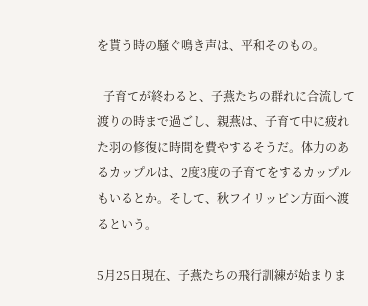を貰う時の騒ぐ鳴き声は、平和そのもの。

  子育てが終わると、子燕たちの群れに合流して渡りの時まで過ごし、親燕は、子育て中に疲れた羽の修復に時間を費やするそうだ。体力のあるカップルは、2度3度の子育てをするカップルもいるとか。そして、秋フイリッピン方面へ渡るという。

5月25日現在、子燕たちの飛行訓練が始まりま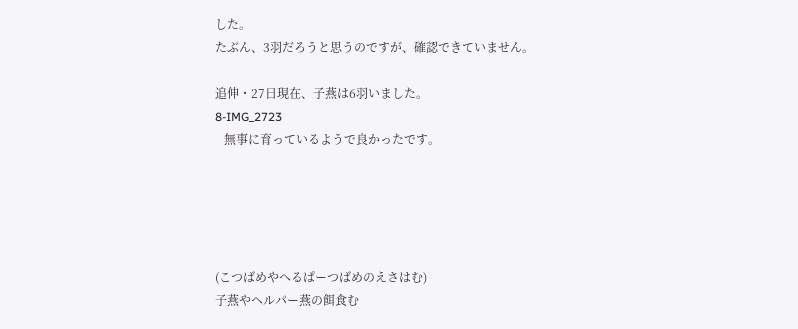した。
たぶん、3羽だろうと思うのですが、確認できていません。

追伸・27日現在、子燕は6羽いました。
8-IMG_2723
   無事に育っているようで良かったです。





(こつばめやへるぱーつばめのえさはむ)
子燕やヘルパー燕の餌食む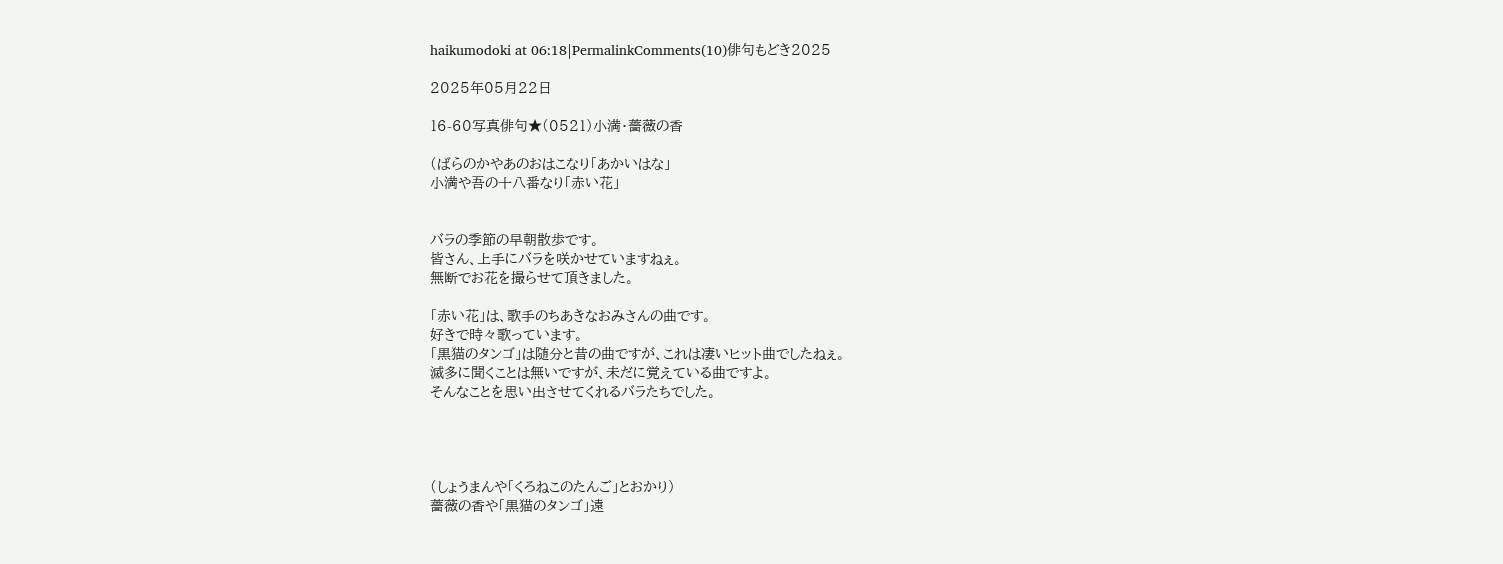haikumodoki at 06:18|PermalinkComments(10)俳句もどき2025

2025年05月22日

16-60写真俳句★(0521)小満・薔薇の香

(ばらのかやあのおはこなり「あかいはな」
小満や吾の十八番なり「赤い花」


バラの季節の早朝散歩です。
皆さん、上手にバラを咲かせていますねぇ。
無断でお花を撮らせて頂きました。

「赤い花」は、歌手のちあきなおみさんの曲です。
好きで時々歌っています。
「黒猫のタンゴ」は随分と昔の曲ですが、これは凄いヒット曲でしたねぇ。
滅多に聞くことは無いですが、未だに覚えている曲ですよ。
そんなことを思い出させてくれるバラたちでした。




(しょうまんや「くろねこのたんご」とおかり)
薔薇の香や「黒猫のタンゴ」遠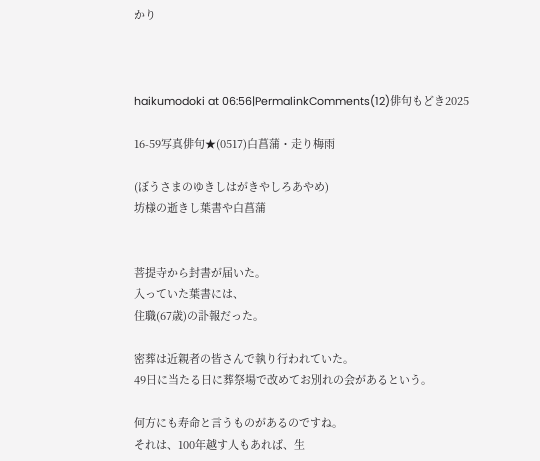かり



haikumodoki at 06:56|PermalinkComments(12)俳句もどき2025

16-59写真俳句★(0517)白菖蒲・走り梅雨

(ぼうさまのゆきしはがきやしろあやめ)
坊様の逝きし葉書や白菖蒲


菩提寺から封書が届いた。
入っていた葉書には、
住職(67歳)の訃報だった。

密葬は近親者の皆さんで執り行われていた。
49日に当たる日に葬祭場で改めてお別れの会があるという。

何方にも寿命と言うものがあるのですね。
それは、100年越す人もあれば、生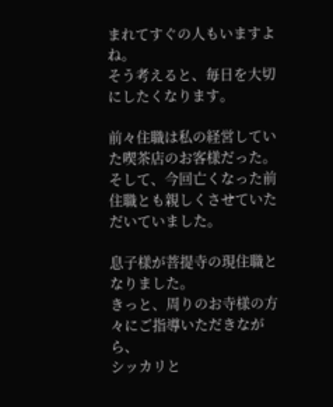まれてすぐの人もいますよね。
そう考えると、毎日を大切にしたくなります。

前々住職は私の経営していた喫茶店のお客様だった。
そして、今回亡くなった前住職とも親しくさせていただいていました。

息子様が菩提寺の現住職となりました。
きっと、周りのお寺様の方々にご指導いただきながら、
シッカリと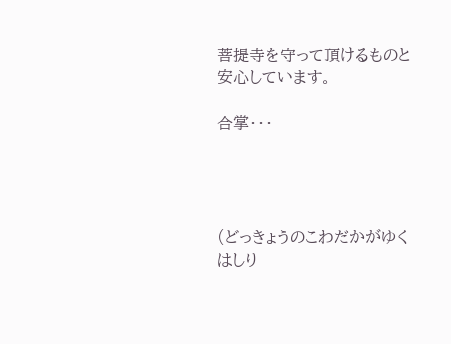菩提寺を守って頂けるものと安心しています。

合掌・・・




(どっきょうのこわだかがゆくはしり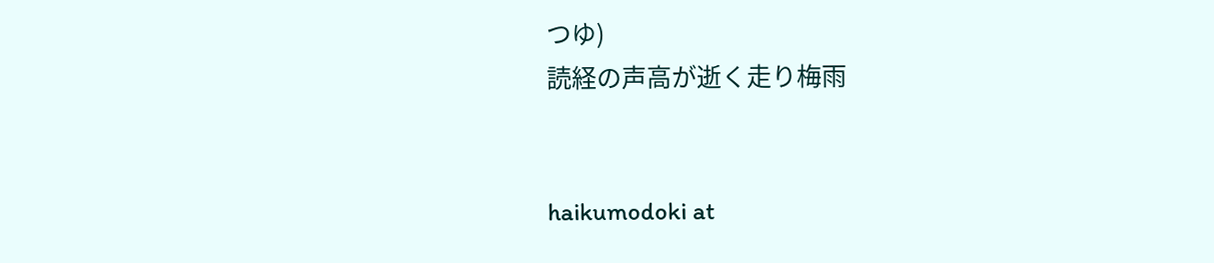つゆ)
読経の声高が逝く走り梅雨


haikumodoki at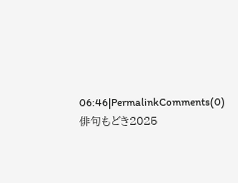06:46|PermalinkComments(0)俳句もどき2025